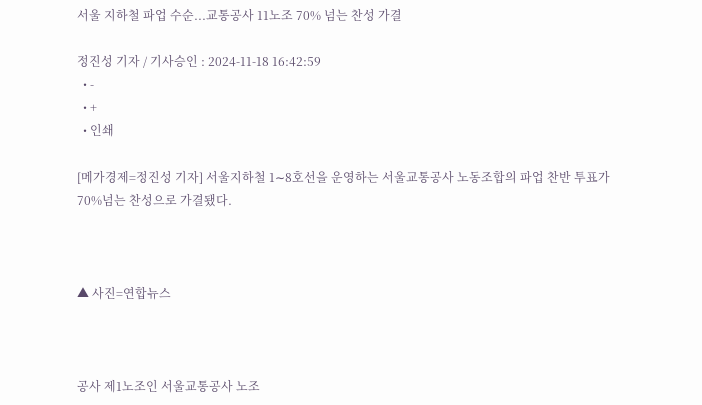서울 지하철 파업 수순...교통공사 11노조 70% 넘는 찬성 가결

정진성 기자 / 기사승인 : 2024-11-18 16:42:59
  • -
  • +
  • 인쇄

[메가경제=정진성 기자] 서울지하철 1∼8호선을 운영하는 서울교통공사 노동조합의 파업 찬반 투표가 70%넘는 찬성으로 가결됐다.



▲ 사진=연합뉴스



공사 제1노조인 서울교통공사 노조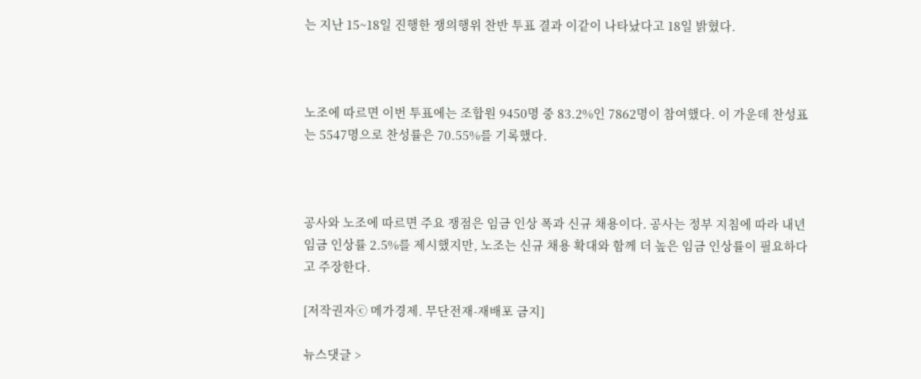는 지난 15~18일 진행한 쟁의행위 찬반 투표 결과 이같이 나타났다고 18일 밝혔다.



노조에 따르면 이번 투표에는 조합원 9450명 중 83.2%인 7862명이 참여했다. 이 가운데 찬성표는 5547명으로 찬성률은 70.55%를 기록했다.



공사와 노조에 따르면 주요 쟁점은 임금 인상 폭과 신규 채용이다. 공사는 정부 지침에 따라 내년 임금 인상률 2.5%를 제시했지만, 노조는 신규 채용 확대와 함께 더 높은 임금 인상률이 필요하다고 주장한다.

[저작권자ⓒ 메가경제. 무단전재-재배포 금지]

뉴스댓글 >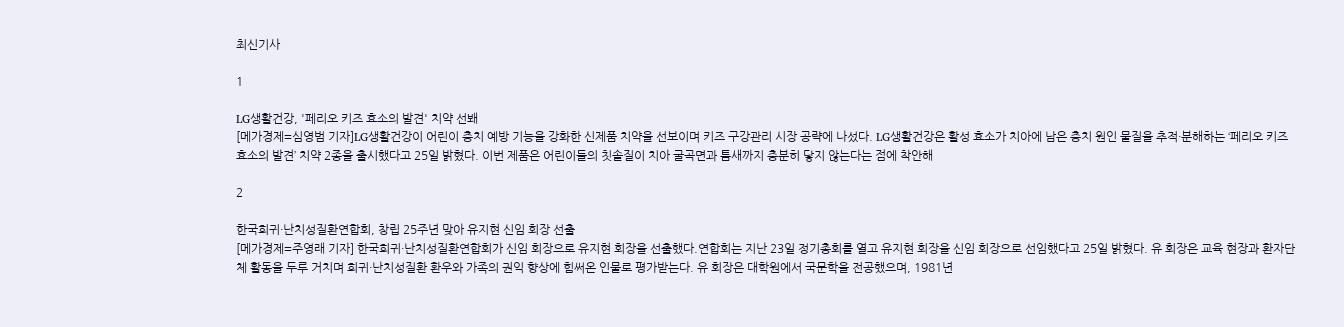최신기사

1

LG생활건강, '페리오 키즈 효소의 발견' 치약 선봬
[메가경제=심영범 기자]LG생활건강이 어린이 충치 예방 기능을 강화한 신제품 치약을 선보이며 키즈 구강관리 시장 공략에 나섰다. LG생활건강은 활성 효소가 치아에 남은 충치 원인 물질을 추적·분해하는 ‘페리오 키즈 효소의 발견’ 치약 2종을 출시했다고 25일 밝혔다. 이번 제품은 어린이들의 칫솔질이 치아 굴곡면과 틈새까지 충분히 닿지 않는다는 점에 착안해

2

한국희귀·난치성질환연합회, 창립 25주년 맞아 유지현 신임 회장 선출
[메가경제=주영래 기자] 한국희귀·난치성질환연합회가 신임 회장으로 유지현 회장을 선출했다.연합회는 지난 23일 정기총회를 열고 유지현 회장을 신임 회장으로 선임했다고 25일 밝혔다. 유 회장은 교육 현장과 환자단체 활동을 두루 거치며 희귀·난치성질환 환우와 가족의 권익 향상에 힘써온 인물로 평가받는다. 유 회장은 대학원에서 국문학을 전공했으며, 1981년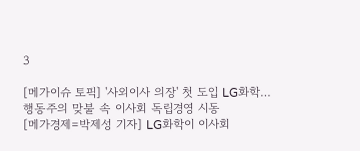3

[메가이슈 토픽] '사외이사 의장' 첫 도입 LG화학…행동주의 맞불 속 이사회 독립경영 시동
[메가경제=박제성 기자] LG화학이 이사회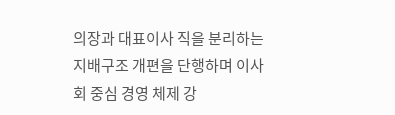의장과 대표이사 직을 분리하는 지배구조 개편을 단행하며 이사회 중심 경영 체제 강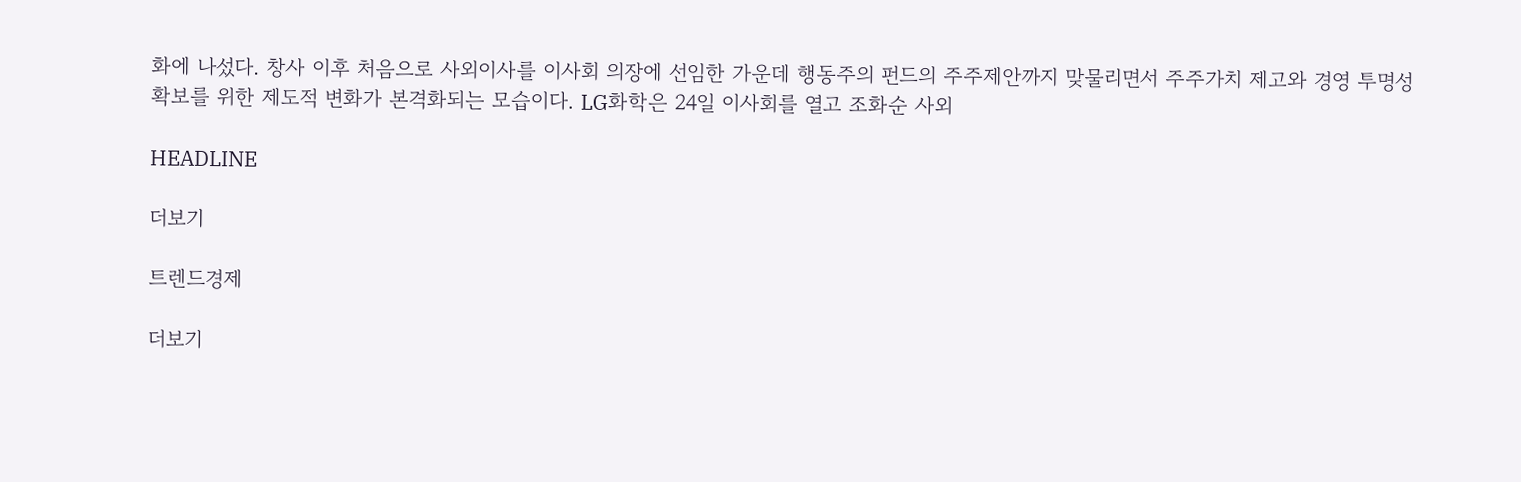화에 나섰다. 창사 이후 처음으로 사외이사를 이사회 의장에 선임한 가운데 행동주의 펀드의 주주제안까지 맞물리면서 주주가치 제고와 경영 투명성 확보를 위한 제도적 변화가 본격화되는 모습이다. LG화학은 24일 이사회를 열고 조화순 사외

HEADLINE

더보기

트렌드경제

더보기